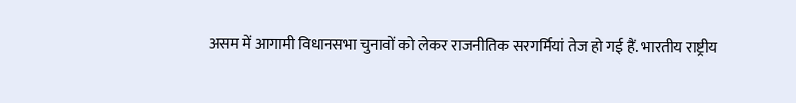असम में आगामी विधानसभा चुनावों को लेकर राजनीतिक सरगर्मियां तेज हो गई हैं. भारतीय राष्ट्रीय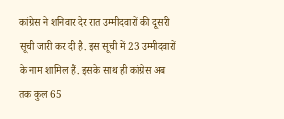कांग्रेस ने शनिवार देर रात उम्मीदवारों की दूसरी सूची जारी कर दी है. इस सूची में 23 उम्मीदवारों के नाम शामिल हैं. इसके साथ ही कांग्रेस अब तक कुल 65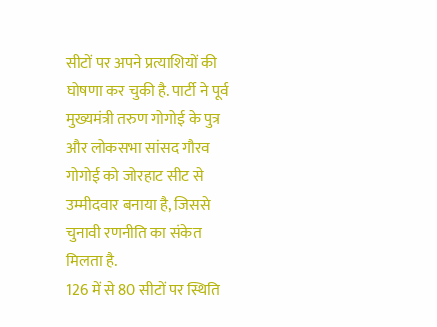सीटों पर अपने प्रत्याशियों की घोषणा कर चुकी है. पार्टी ने पूर्व मुख्यमंत्री तरुण गोगोई के पुत्र और लोकसभा सांसद गौरव गोगोई को जोरहाट सीट से उम्मीदवार बनाया है, जिससे चुनावी रणनीति का संकेत मिलता है.
126 में से 80 सीटों पर स्थिति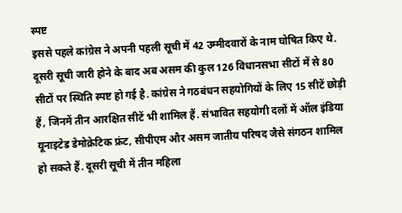स्पष्ट
इससे पहले कांग्रेस ने अपनी पहली सूची में 42 उम्मीदवारों के नाम घोषित किए थे. दूसरी सूची जारी होने के बाद अब असम की कुल 126 विधानसभा सीटों में से 80 सीटों पर स्थिति स्पष्ट हो गई है. कांग्रेस ने गठबंधन सहयोगियों के लिए 15 सीटें छोड़ी हैं, जिनमें तीन आरक्षित सीटें भी शामिल हैं. संभावित सहयोगी दलों में ऑल इंडिया यूनाइटेड डेमोक्रेटिक फ्रंट, सीपीएम और असम जातीय परिषद जैसे संगठन शामिल हो सकते हैं. दूसरी सूची में तीन महिला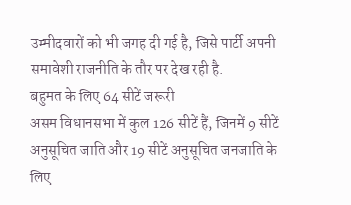उम्मीदवारों को भी जगह दी गई है, जिसे पार्टी अपनी समावेशी राजनीति के तौर पर देख रही है.
बहुमत के लिए 64 सीटें जरूरी
असम विधानसभा में कुल 126 सीटें हैं, जिनमें 9 सीटें अनुसूचित जाति और 19 सीटें अनुसूचित जनजाति के लिए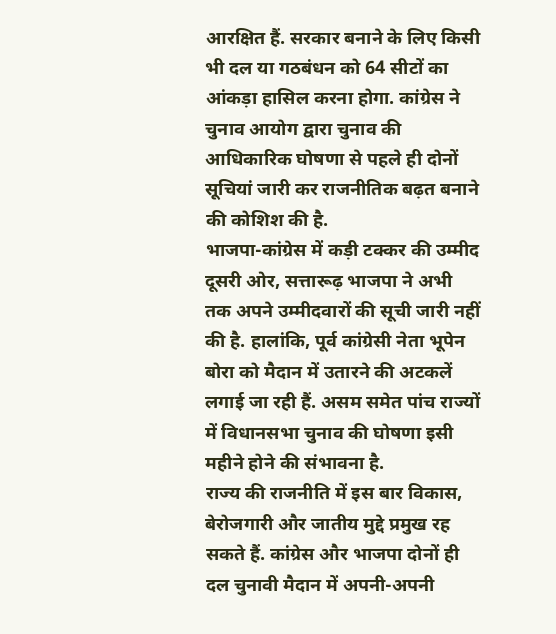आरक्षित हैं. सरकार बनाने के लिए किसी भी दल या गठबंधन को 64 सीटों का आंकड़ा हासिल करना होगा. कांग्रेस ने चुनाव आयोग द्वारा चुनाव की आधिकारिक घोषणा से पहले ही दोनों सूचियां जारी कर राजनीतिक बढ़त बनाने की कोशिश की है.
भाजपा-कांग्रेस में कड़ी टक्कर की उम्मीद
दूसरी ओर, सत्तारूढ़ भाजपा ने अभी तक अपने उम्मीदवारों की सूची जारी नहीं की है. हालांकि, पूर्व कांग्रेसी नेता भूपेन बोरा को मैदान में उतारने की अटकलें लगाई जा रही हैं. असम समेत पांच राज्यों में विधानसभा चुनाव की घोषणा इसी महीने होने की संभावना है.
राज्य की राजनीति में इस बार विकास, बेरोजगारी और जातीय मुद्दे प्रमुख रह सकते हैं. कांग्रेस और भाजपा दोनों ही दल चुनावी मैदान में अपनी-अपनी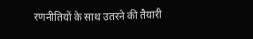रणनीतियों के साथ उतरने की तैयारी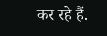कर रहे हैं.